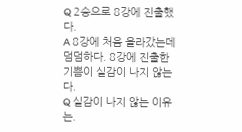Q 2승으로 8강에 진출했다.
A 8강에 처음 올라갔는데 덤덤하다. 8강에 진출한 기쁨이 실감이 나지 않는다.
Q 실감이 나지 않는 이유는.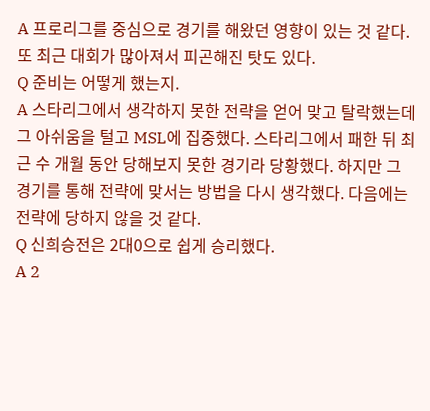A 프로리그를 중심으로 경기를 해왔던 영향이 있는 것 같다. 또 최근 대회가 많아져서 피곤해진 탓도 있다.
Q 준비는 어떻게 했는지.
A 스타리그에서 생각하지 못한 전략을 얻어 맞고 탈락했는데 그 아쉬움을 털고 MSL에 집중했다. 스타리그에서 패한 뒤 최근 수 개월 동안 당해보지 못한 경기라 당황했다. 하지만 그 경기를 통해 전략에 맞서는 방법을 다시 생각했다. 다음에는 전략에 당하지 않을 것 같다.
Q 신희승전은 2대0으로 쉽게 승리했다.
A 2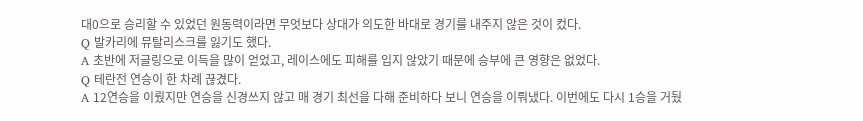대0으로 승리할 수 있었던 원동력이라면 무엇보다 상대가 의도한 바대로 경기를 내주지 않은 것이 컸다.
Q 발카리에 뮤탈리스크를 잃기도 했다.
A 초반에 저글링으로 이득을 많이 얻었고, 레이스에도 피해를 입지 않았기 때문에 승부에 큰 영향은 없었다.
Q 테란전 연승이 한 차례 끊겼다.
A 12연승을 이뤘지만 연승을 신경쓰지 않고 매 경기 최선을 다해 준비하다 보니 연승을 이뤄냈다. 이번에도 다시 1승을 거뒀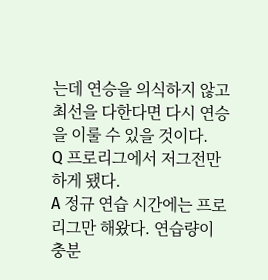는데 연승을 의식하지 않고 최선을 다한다면 다시 연승을 이룰 수 있을 것이다.
Q 프로리그에서 저그전만 하게 됐다.
A 정규 연습 시간에는 프로리그만 해왔다. 연습량이 충분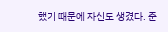했기 때문에 자신도 생겼다. 준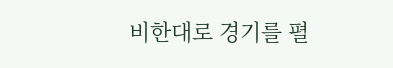비한대로 경기를 펼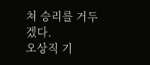쳐 승리를 거두겠다.
오상직 기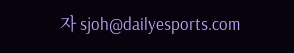자 sjoh@dailyesports.com